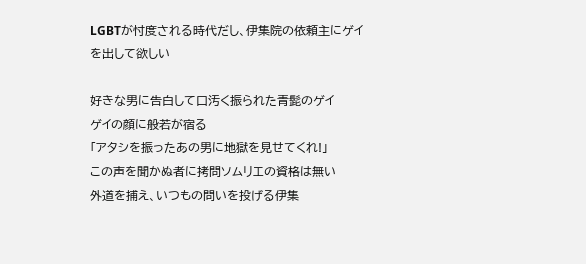LGBTが忖度される時代だし、伊集院の依頼主にゲイを出して欲しい

好きな男に告白して口汚く振られた青髭のゲイ
ゲイの顔に般若が宿る
「アタシを振ったあの男に地獄を見せてくれ!」
この声を聞かぬ者に拷問ソムリエの資格は無い
外道を捕え、いつもの問いを投げる伊集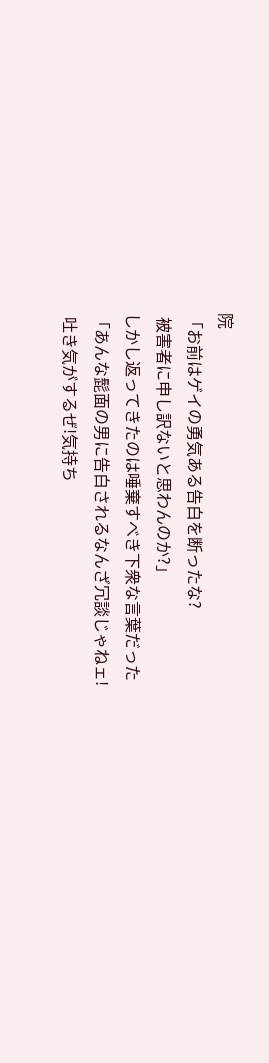院
「お前はゲイの勇気ある告白を断ったな?
 被害者に申し訳ないと思わんのか?」
しかし返ってきたのは唾棄すべき下衆な言葉だった
「あんな髭面の男に告白されるなんざ冗談じゃねェ!
 吐き気がするぜ!気持ち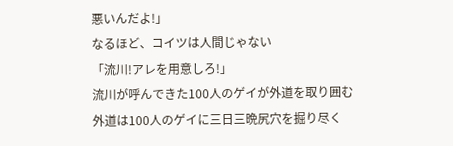悪いんだよ!」
なるほど、コイツは人間じゃない
「流川!アレを用意しろ!」
流川が呼んできた100人のゲイが外道を取り囲む
外道は100人のゲイに三日三晩尻穴を掘り尽く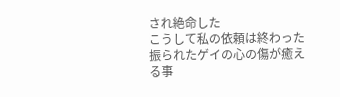され絶命した
こうして私の依頼は終わった
振られたゲイの心の傷が癒える事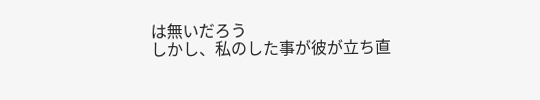は無いだろう
しかし、私のした事が彼が立ち直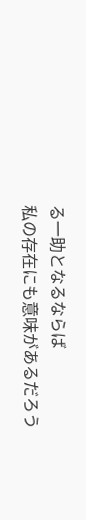る一助となるならば
私の存在にも意味があるだろう